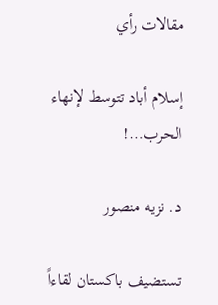مقالات رأي

إسلام أباد تتوسط لإنهاء الحرب…!

د. نزيه منصور

تستضيف باكستان لقاءاً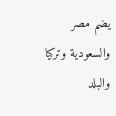يضم مصر والسعودية وتركيا والبلد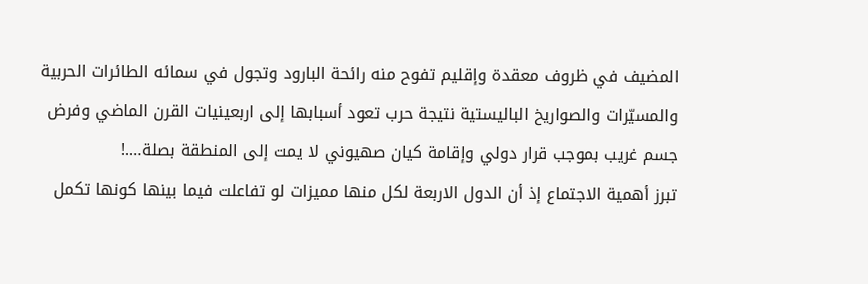المضيف في ظروف معقدة وإقليم تفوح منه رائحة البارود وتجول في سمائه الطائرات الحربية والمسيّرات والصواريخ الباليستية نتيجة حرب تعود أسبابها إلى اربعينيات القرن الماضي وفرض جسم غريب بموجب قرار دولي وإقامة كيان صهيوني لا يمت إلى المنطقة بصلة….!
تبرز أهمية الاجتماع إذ أن الدول الاربعة لكل منها مميزات لو تفاعلت فيما بينها كونها تكمل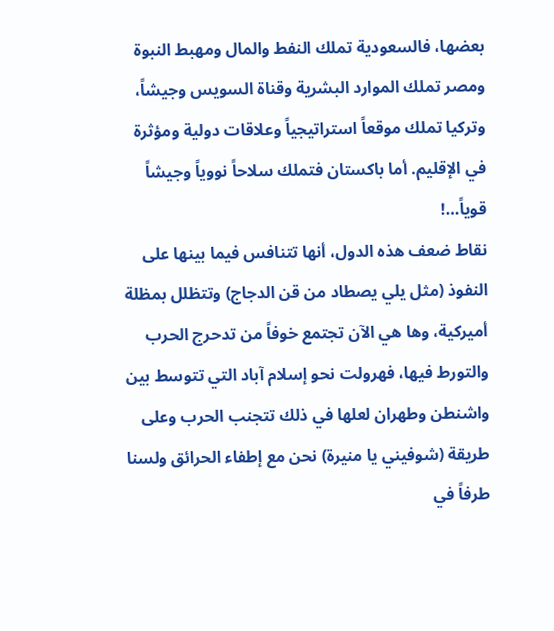بعضها، فالسعودية تملك النفط والمال ومهبط النبوة ومصر تملك الموارد البشرية وقناة السويس وجيشاً، وتركيا تملك موقعاً استراتيجياً وعلاقات دولية ومؤثرة في الإقليم. أما باكستان فتملك سلاحاً نووياً وجيشاً قوياً…!
نقاط ضعف هذه الدول، أنها تتنافس فيما بينها على النفوذ (مثل يلي يصطاد من قن الدجاج) وتتظلل بمظلة أميركية، وها هي الآن تجتمع خوفاً من تدحرج الحرب والتورط فيها، فهرولت نحو إسلام آباد التي تتوسط بين واشنطن وطهران لعلها في ذلك تتجنب الحرب وعلى طريقة (شوفيني يا منيرة) نحن مع إطفاء الحرائق ولسنا طرفاً في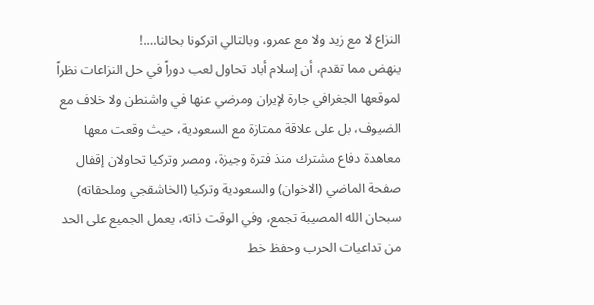النزاع لا مع زيد ولا مع عمرو، وبالتالي اتركونا بحالنا….!
ينهض مما تقدم، أن إسلام أباد تحاول لعب دوراً في حل النزاعات نظراً لموقعها الجغرافي جارة لإيران ومرضي عنها في واشنطن ولا خلاف مع الضيوف، بل على علاقة ممتازة مع السعودية، حيث وقعت معها معاهدة دفاع مشترك منذ فترة وجيزة، ومصر وتركيا تحاولان إقفال صفحة الماضي (الاخوان) والسعودية وتركيا (الخاشقجي وملحقاته) سبحان الله المصيبة تجمع، وفي الوقت ذاته، يعمل الجميع على الحد من تداعيات الحرب وحفظ خط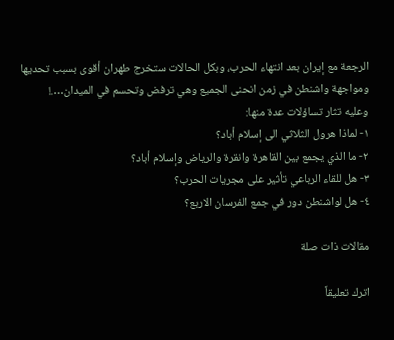الرجعة مع إيران بعد انتهاء الحرب، وبكل الحالات ستخرج طهران أقوى بسبب تحديها ومواجهة واشنطن في زمن انحنى الجميع وهي ترفض وتحسم في الميدان….!
وعليه تثار تساؤلات عدة منها:
١- لماذا هرول الثلاثي الى إسلام أباد؟
٢- ما الذي يجمع بين القاهرة وانقرة والرياض وإسلام أباد؟
٣- هل للقاء الرباعي تأثير على مجريات الحرب؟
٤- هل لواشنطن دور في جمع الفرسان الاربع؟

مقالات ذات صلة

اترك تعليقاً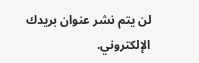لن يتم نشر عنوان بريدك الإلكتروني.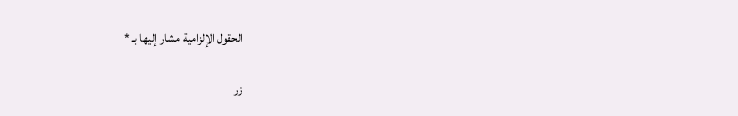الحقول الإلزامية مشار إليها بـ *

زر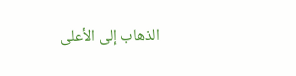الذهاب إلى الأعلى